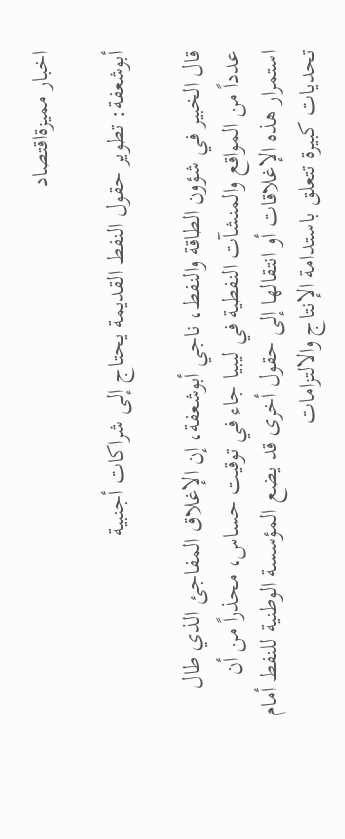اخبار مميزةاقتصاد

أبوشعفة: تطوير حقول النفط القديمة يحتاج إلى شراكات أجنبية

قال الخبير في شؤون الطاقة والنفط، ناجي أبوشعفة، إن الإغلاق المفاجئ الذي طال عدداً من المواقع والمنشآت النفطية في ليبيا جاء في توقيت حساس، محذراً من أن استمرار هذه الإغلاقات أو انتقالها إلى حقول أخرى قد يضع المؤسسة الوطنية للنفط أمام تحديات كبيرة تتعلق باستدامة الإنتاج والالتزامات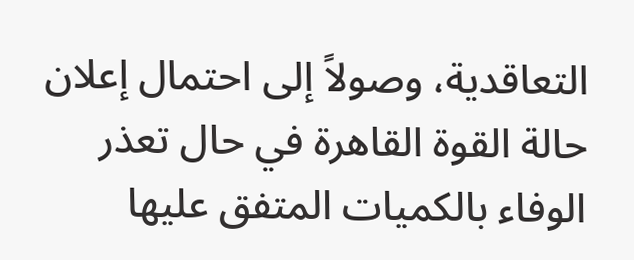التعاقدية، وصولاً إلى احتمال إعلان حالة القوة القاهرة في حال تعذر الوفاء بالكميات المتفق عليها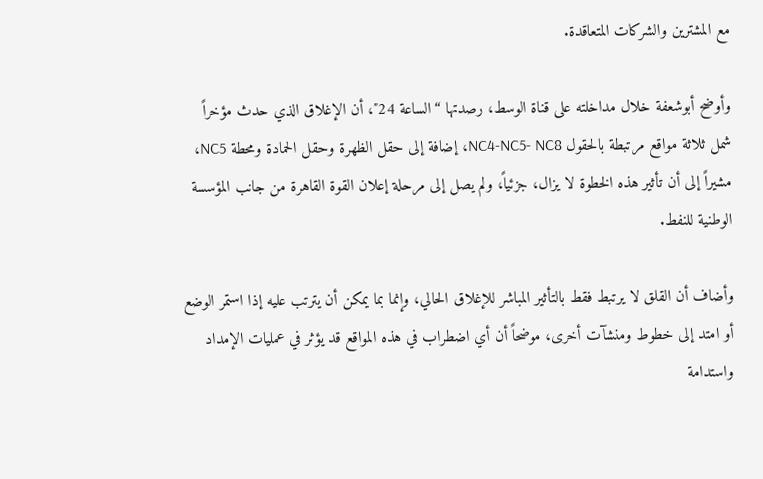مع المشترين والشركات المتعاقدة.

وأوضح أبوشعفة خلال مداخلته على قناة الوسط، رصدتها “الساعة 24″، أن الإغلاق الذي حدث مؤخراً شمل ثلاثة مواقع مرتبطة بالحقول NC4-NC5- NC8، إضافة إلى حقل الظهرة وحقل الحمادة ومحطة NC5، مشيراً إلى أن تأثير هذه الخطوة لا يزال، جزئياً، ولم يصل إلى مرحلة إعلان القوة القاهرة من جانب المؤسسة الوطنية للنفط.

وأضاف أن القلق لا يرتبط فقط بالتأثير المباشر للإغلاق الحالي، وإنما بما يمكن أن يترتب عليه إذا استمر الوضع أو امتد إلى خطوط ومنشآت أخرى، موضحاً أن أي اضطراب في هذه المواقع قد يؤثر في عمليات الإمداد واستدامة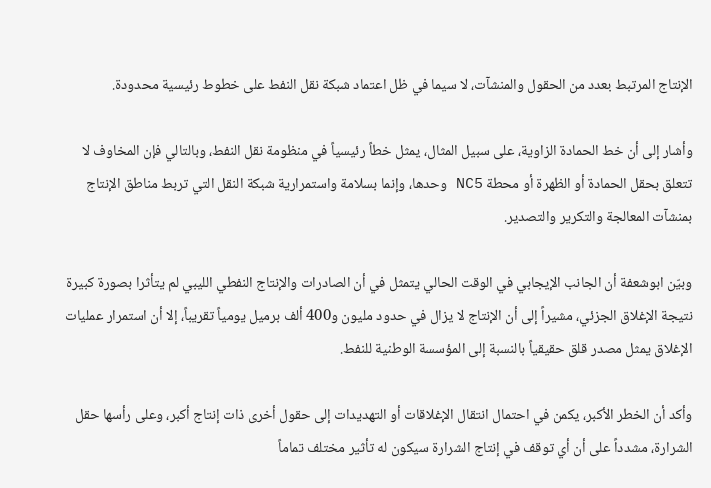الإنتاج المرتبط بعدد من الحقول والمنشآت، لا سيما في ظل اعتماد شبكة نقل النفط على خطوط رئيسية محدودة.

وأشار إلى أن خط الحمادة الزاوية، على سبيل المثال، يمثل خطاً رئيسياً في منظومة نقل النفط، وبالتالي فإن المخاوف لا تتعلق بحقل الحمادة أو الظهرة أو محطة NC5 وحدها، وإنما بسلامة واستمرارية شبكة النقل التي تربط مناطق الإنتاج بمنشآت المعالجة والتكرير والتصدير.

وبيّن ابوشعفة أن الجانب الإيجابي في الوقت الحالي يتمثل في أن الصادرات والإنتاج النفطي الليبي لم يتأثرا بصورة كبيرة نتيجة الإغلاق الجزئي، مشيراً إلى أن الإنتاج لا يزال في حدود مليون و400 ألف برميل يومياً تقريباً، إلا أن استمرار عمليات الإغلاق يمثل مصدر قلق حقيقياً بالنسبة إلى المؤسسة الوطنية للنفط.

وأكد أن الخطر الأكبر، يكمن في احتمال انتقال الإغلاقات أو التهديدات إلى حقول أخرى ذات إنتاج أكبر، وعلى رأسها حقل الشرارة، مشدداً على أن أي توقف في إنتاج الشرارة سيكون له تأثير مختلف تماماً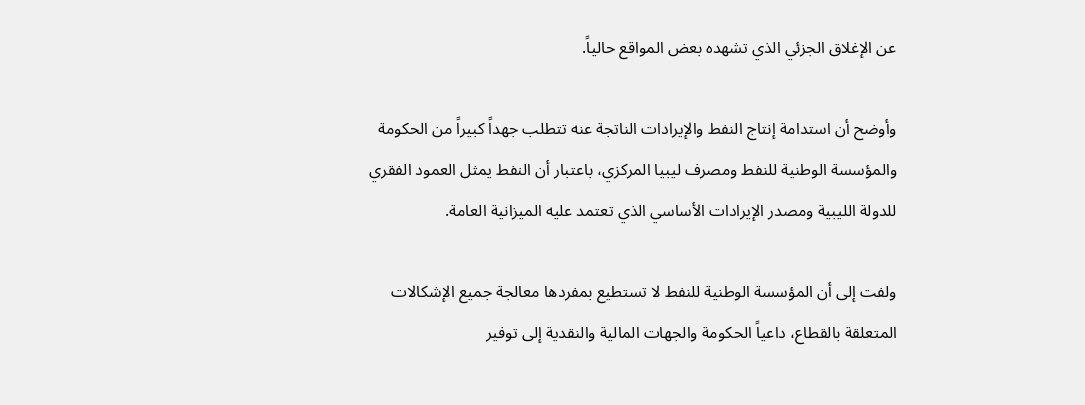عن الإغلاق الجزئي الذي تشهده بعض المواقع حالياً.

وأوضح أن استدامة إنتاج النفط والإيرادات الناتجة عنه تتطلب جهداً كبيراً من الحكومة والمؤسسة الوطنية للنفط ومصرف ليبيا المركزي، باعتبار أن النفط يمثل العمود الفقري للدولة الليبية ومصدر الإيرادات الأساسي الذي تعتمد عليه الميزانية العامة.

ولفت إلى أن المؤسسة الوطنية للنفط لا تستطيع بمفردها معالجة جميع الإشكالات المتعلقة بالقطاع، داعياً الحكومة والجهات المالية والنقدية إلى توفير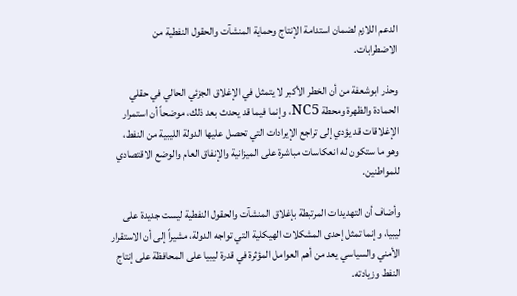الدعم اللازم لضمان استدامة الإنتاج وحماية المنشآت والحقول النفطية من الاضطرابات.

وحذر ابوشعفة من أن الخطر الأكبر لا يتمثل في الإغلاق الجزئي الحالي في حقلي الحمادة والظهرة ومحطة NC5، وإنما فيما قد يحدث بعد ذلك، موضحاً أن استمرار الإغلاقات قد يؤدي إلى تراجع الإيرادات التي تحصل عليها الدولة الليبية من النفط، وهو ما ستكون له انعكاسات مباشرة على الميزانية والإنفاق العام والوضع الاقتصادي للمواطنين.

وأضاف أن التهديدات المرتبطة بإغلاق المنشآت والحقول النفطية ليست جديدة على ليبيا، وإنما تمثل إحدى المشكلات الهيكلية التي تواجه الدولة، مشيراً إلى أن الاستقرار الأمني والسياسي يعد من أهم العوامل المؤثرة في قدرة ليبيا على المحافظة على إنتاج النفط وزيادته.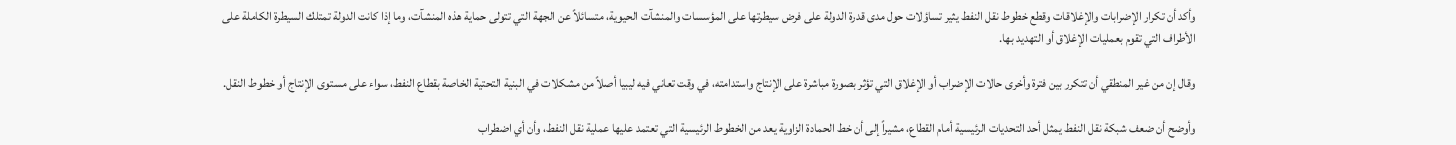وأكد أن تكرار الإضرابات والإغلاقات وقطع خطوط نقل النفط يثير تساؤلات حول مدى قدرة الدولة على فرض سيطرتها على المؤسسات والمنشآت الحيوية، متسائلاً عن الجهة التي تتولى حماية هذه المنشآت، وما إذا كانت الدولة تمتلك السيطرة الكاملة على الأطراف التي تقوم بعمليات الإغلاق أو التهديد بها.

وقال إن من غير المنطقي أن تتكرر بين فترة وأخرى حالات الإضراب أو الإغلاق التي تؤثر بصورة مباشرة على الإنتاج واستدامته، في وقت تعاني فيه ليبيا أصلاً من مشكلات في البنية التحتية الخاصة بقطاع النفط، سواء على مستوى الإنتاج أو خطوط النقل.

وأوضح أن ضعف شبكة نقل النفط يمثل أحد التحديات الرئيسية أمام القطاع، مشيراً إلى أن خط الحمادة الزاوية يعد من الخطوط الرئيسية التي تعتمد عليها عملية نقل النفط، وأن أي اضطراب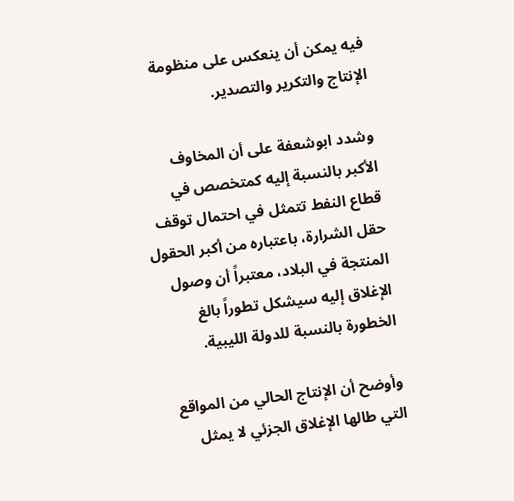فيه يمكن أن ينعكس على منظومة الإنتاج والتكرير والتصدير.

وشدد ابوشعفة على أن المخاوف الأكبر بالنسبة إليه كمتخصص في قطاع النفط تتمثل في احتمال توقف حقل الشرارة، باعتباره من أكبر الحقول المنتجة في البلاد، معتبراً أن وصول الإغلاق إليه سيشكل تطوراً بالغ الخطورة بالنسبة للدولة الليبية.

وأوضح أن الإنتاج الحالي من المواقع التي طالها الإغلاق الجزئي لا يمثل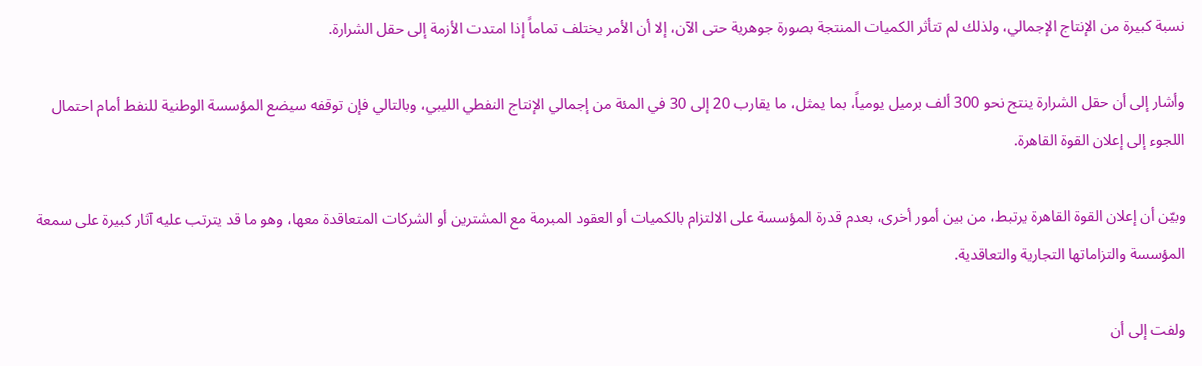نسبة كبيرة من الإنتاج الإجمالي، ولذلك لم تتأثر الكميات المنتجة بصورة جوهرية حتى الآن، إلا أن الأمر يختلف تماماً إذا امتدت الأزمة إلى حقل الشرارة.

وأشار إلى أن حقل الشرارة ينتج نحو 300 ألف برميل يومياً، بما يمثل، ما يقارب 20 إلى 30 في المئة من إجمالي الإنتاج النفطي الليبي، وبالتالي فإن توقفه سيضع المؤسسة الوطنية للنفط أمام احتمال اللجوء إلى إعلان القوة القاهرة.

وبيّن أن إعلان القوة القاهرة يرتبط، من بين أمور أخرى، بعدم قدرة المؤسسة على الالتزام بالكميات أو العقود المبرمة مع المشترين أو الشركات المتعاقدة معها، وهو ما قد يترتب عليه آثار كبيرة على سمعة المؤسسة والتزاماتها التجارية والتعاقدية.

ولفت إلى أن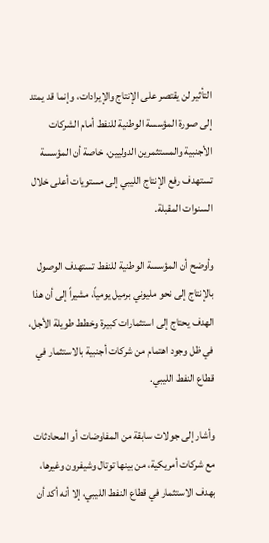التأثير لن يقتصر على الإنتاج والإيرادات، وإنما قد يمتد إلى صورة المؤسسة الوطنية للنفط أمام الشركات الأجنبية والمستثمرين الدوليين، خاصة أن المؤسسة تستهدف رفع الإنتاج الليبي إلى مستويات أعلى خلال السنوات المقبلة.

وأوضح أن المؤسسة الوطنية للنفط تستهدف الوصول بالإنتاج إلى نحو مليوني برميل يومياً، مشيراً إلى أن هذا الهدف يحتاج إلى استثمارات كبيرة وخطط طويلة الأجل، في ظل وجود اهتمام من شركات أجنبية بالاستثمار في قطاع النفط الليبي.

وأشار إلى جولات سابقة من المفاوضات أو المحادثات مع شركات أمريكية، من بينها توتال وشيفرون وغيرها، بهدف الاستثمار في قطاع النفط الليبي، إلا أنه أكد أن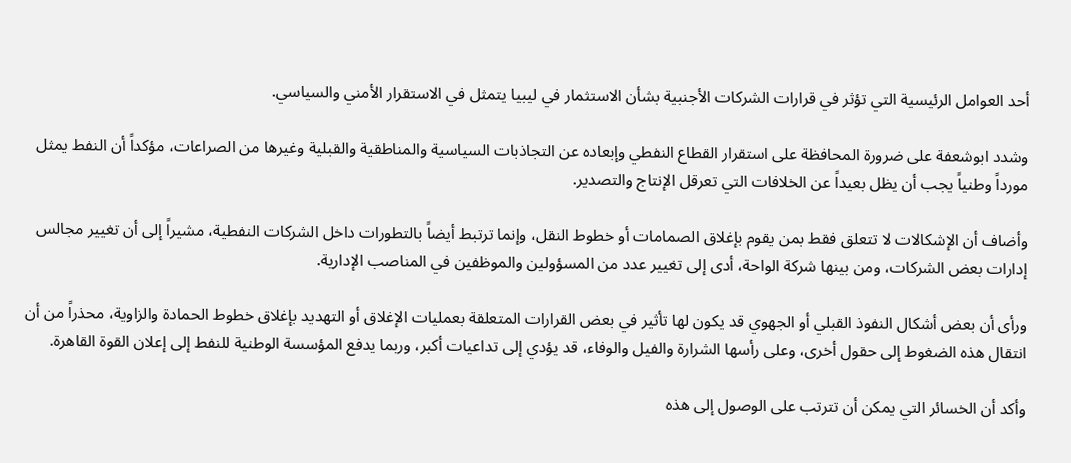أحد العوامل الرئيسية التي تؤثر في قرارات الشركات الأجنبية بشأن الاستثمار في ليبيا يتمثل في الاستقرار الأمني والسياسي.

وشدد ابوشعفة على ضرورة المحافظة على استقرار القطاع النفطي وإبعاده عن التجاذبات السياسية والمناطقية والقبلية وغيرها من الصراعات، مؤكداً أن النفط يمثل مورداً وطنياً يجب أن يظل بعيداً عن الخلافات التي تعرقل الإنتاج والتصدير.

وأضاف أن الإشكالات لا تتعلق فقط بمن يقوم بإغلاق الصمامات أو خطوط النقل، وإنما ترتبط أيضاً بالتطورات داخل الشركات النفطية، مشيراً إلى أن تغيير مجالس إدارات بعض الشركات، ومن بينها شركة الواحة، أدى إلى تغيير عدد من المسؤولين والموظفين في المناصب الإدارية.

ورأى أن بعض أشكال النفوذ القبلي أو الجهوي قد يكون لها تأثير في بعض القرارات المتعلقة بعمليات الإغلاق أو التهديد بإغلاق خطوط الحمادة والزاوية، محذراً من أن انتقال هذه الضغوط إلى حقول أخرى، وعلى رأسها الشرارة والفيل والوفاء، قد يؤدي إلى تداعيات أكبر، وربما يدفع المؤسسة الوطنية للنفط إلى إعلان القوة القاهرة.

وأكد أن الخسائر التي يمكن أن تترتب على الوصول إلى هذه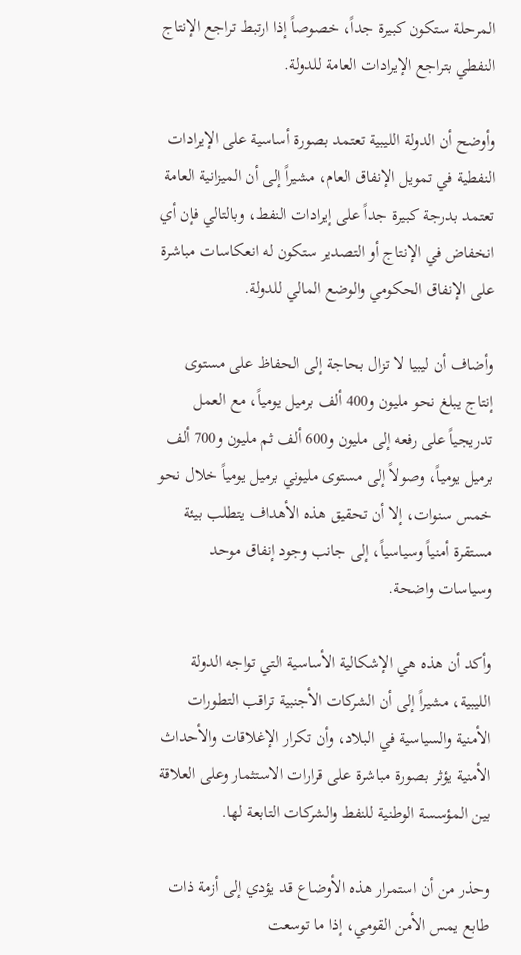المرحلة ستكون كبيرة جداً، خصوصاً إذا ارتبط تراجع الإنتاج النفطي بتراجع الإيرادات العامة للدولة.

وأوضح أن الدولة الليبية تعتمد بصورة أساسية على الإيرادات النفطية في تمويل الإنفاق العام، مشيراً إلى أن الميزانية العامة تعتمد بدرجة كبيرة جداً على إيرادات النفط، وبالتالي فإن أي انخفاض في الإنتاج أو التصدير ستكون له انعكاسات مباشرة على الإنفاق الحكومي والوضع المالي للدولة.

وأضاف أن ليبيا لا تزال بحاجة إلى الحفاظ على مستوى إنتاج يبلغ نحو مليون و400 ألف برميل يومياً، مع العمل تدريجياً على رفعه إلى مليون و600 ألف ثم مليون و700 ألف برميل يومياً، وصولاً إلى مستوى مليوني برميل يومياً خلال نحو خمس سنوات، إلا أن تحقيق هذه الأهداف يتطلب بيئة مستقرة أمنياً وسياسياً، إلى جانب وجود إنفاق موحد وسياسات واضحة.

وأكد أن هذه هي الإشكالية الأساسية التي تواجه الدولة الليبية، مشيراً إلى أن الشركات الأجنبية تراقب التطورات الأمنية والسياسية في البلاد، وأن تكرار الإغلاقات والأحداث الأمنية يؤثر بصورة مباشرة على قرارات الاستثمار وعلى العلاقة بين المؤسسة الوطنية للنفط والشركات التابعة لها.

وحذر من أن استمرار هذه الأوضاع قد يؤدي إلى أزمة ذات طابع يمس الأمن القومي، إذا ما توسعت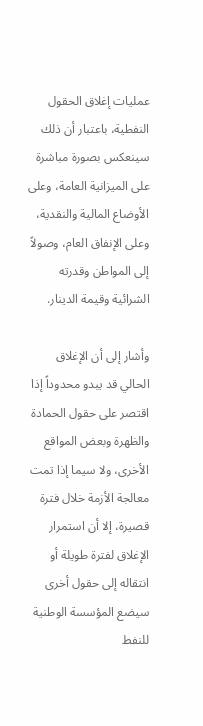عمليات إغلاق الحقول النفطية، باعتبار أن ذلك سينعكس بصورة مباشرة على الميزانية العامة، وعلى الأوضاع المالية والنقدية، وعلى الإنفاق العام، وصولاً إلى المواطن وقدرته الشرائية وقيمة الدينار.

وأشار إلى أن الإغلاق الحالي قد يبدو محدوداً إذا اقتصر على حقول الحمادة والظهرة وبعض المواقع الأخرى، ولا سيما إذا تمت معالجة الأزمة خلال فترة قصيرة، إلا أن استمرار الإغلاق لفترة طويلة أو انتقاله إلى حقول أخرى سيضع المؤسسة الوطنية للنفط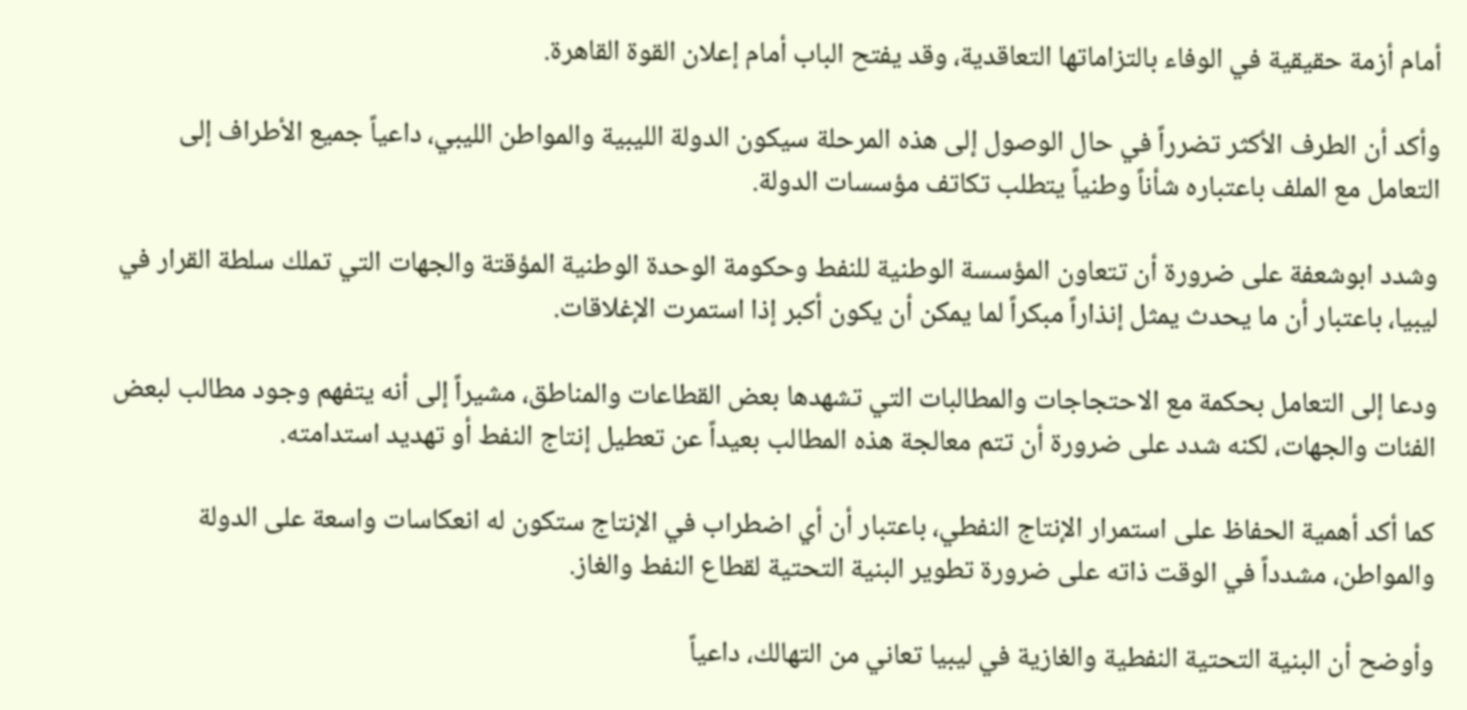أمام أزمة حقيقية في الوفاء بالتزاماتها التعاقدية، وقد يفتح الباب أمام إعلان القوة القاهرة.

وأكد أن الطرف الأكثر تضرراً في حال الوصول إلى هذه المرحلة سيكون الدولة الليبية والمواطن الليبي، داعياً جميع الأطراف إلى التعامل مع الملف باعتباره شأناً وطنياً يتطلب تكاتف مؤسسات الدولة.

وشدد ابوشعفة على ضرورة أن تتعاون المؤسسة الوطنية للنفط وحكومة الوحدة الوطنية المؤقتة والجهات التي تملك سلطة القرار في ليبيا، باعتبار أن ما يحدث يمثل إنذاراً مبكراً لما يمكن أن يكون أكبر إذا استمرت الإغلاقات.

ودعا إلى التعامل بحكمة مع الاحتجاجات والمطالبات التي تشهدها بعض القطاعات والمناطق، مشيراً إلى أنه يتفهم وجود مطالب لبعض الفئات والجهات، لكنه شدد على ضرورة أن تتم معالجة هذه المطالب بعيداً عن تعطيل إنتاج النفط أو تهديد استدامته.

كما أكد أهمية الحفاظ على استمرار الإنتاج النفطي، باعتبار أن أي اضطراب في الإنتاج ستكون له انعكاسات واسعة على الدولة والمواطن، مشدداً في الوقت ذاته على ضرورة تطوير البنية التحتية لقطاع النفط والغاز.

وأوضح أن البنية التحتية النفطية والغازية في ليبيا تعاني من التهالك، داعياً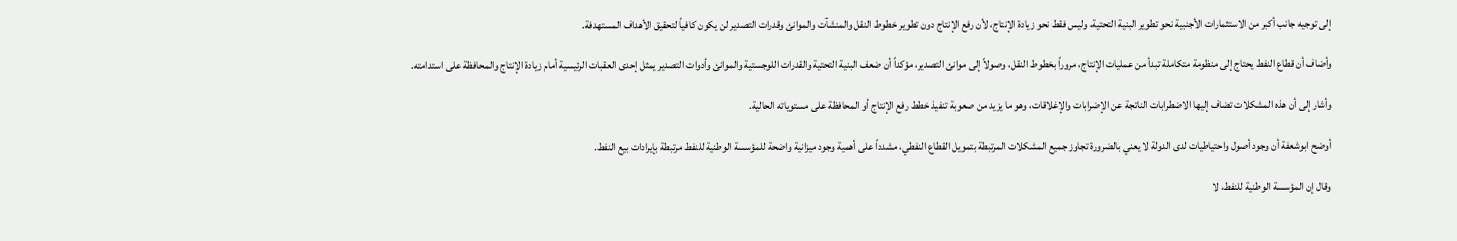إلى توجيه جانب أكبر من الاستثمارات الأجنبية نحو تطوير البنية التحتية، وليس فقط نحو زيادة الإنتاج، لأن رفع الإنتاج دون تطوير خطوط النقل والمنشآت والموانئ وقدرات التصدير لن يكون كافياً لتحقيق الأهداف المستهدفة.

وأضاف أن قطاع النفط يحتاج إلى منظومة متكاملة تبدأ من عمليات الإنتاج، مروراً بخطوط النقل، وصولاً إلى موانئ التصدير، مؤكداً أن ضعف البنية التحتية والقدرات اللوجستية والموانئ وأدوات التصدير يمثل إحدى العقبات الرئيسية أمام زيادة الإنتاج والمحافظة على استدامته.

وأشار إلى أن هذه المشكلات تضاف إليها الاضطرابات الناتجة عن الإضرابات والإغلاقات، وهو ما يزيد من صعوبة تنفيذ خطط رفع الإنتاج أو المحافظة على مستوياته الحالية.

أوضح ابوشعفة أن وجود أصول واحتياطيات لدى الدولة لا يعني بالضرورة تجاوز جميع المشكلات المرتبطة بتمويل القطاع النفطي، مشدداً على أهمية وجود ميزانية واضحة للمؤسسة الوطنية للنفط مرتبطة بإيرادات بيع النفط.

وقال إن المؤسسة الوطنية للنفط، لا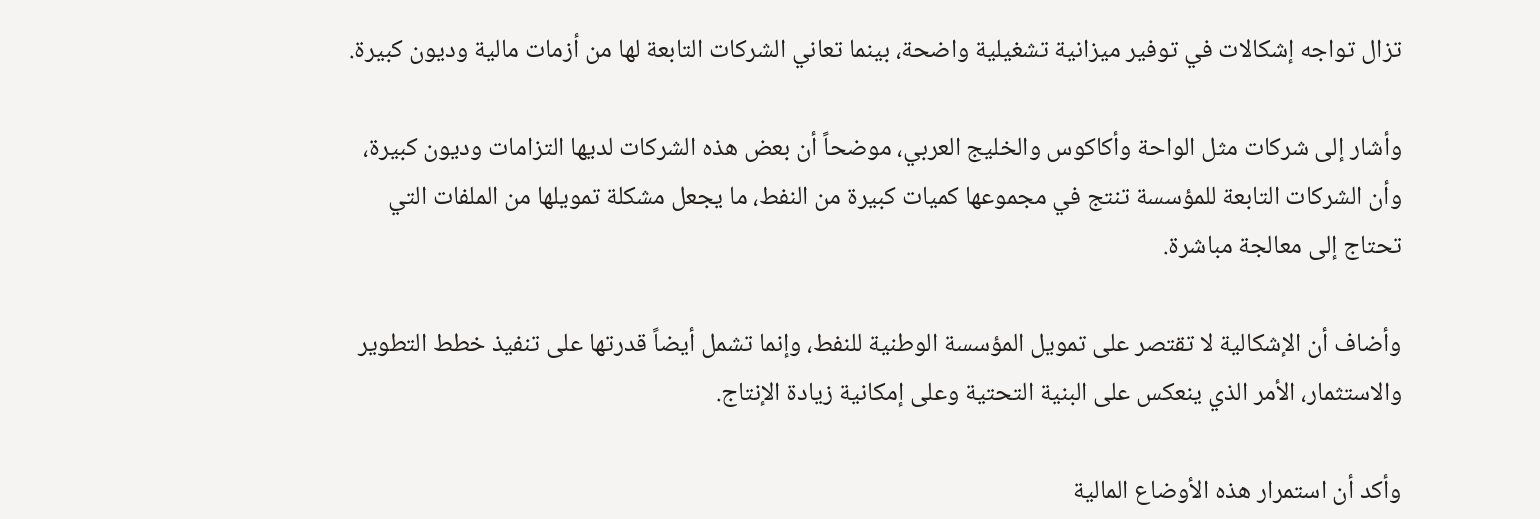تزال تواجه إشكالات في توفير ميزانية تشغيلية واضحة، بينما تعاني الشركات التابعة لها من أزمات مالية وديون كبيرة.

وأشار إلى شركات مثل الواحة وأكاكوس والخليج العربي، موضحاً أن بعض هذه الشركات لديها التزامات وديون كبيرة، وأن الشركات التابعة للمؤسسة تنتج في مجموعها كميات كبيرة من النفط، ما يجعل مشكلة تمويلها من الملفات التي تحتاج إلى معالجة مباشرة.

وأضاف أن الإشكالية لا تقتصر على تمويل المؤسسة الوطنية للنفط، وإنما تشمل أيضاً قدرتها على تنفيذ خطط التطوير والاستثمار، الأمر الذي ينعكس على البنية التحتية وعلى إمكانية زيادة الإنتاج.

وأكد أن استمرار هذه الأوضاع المالية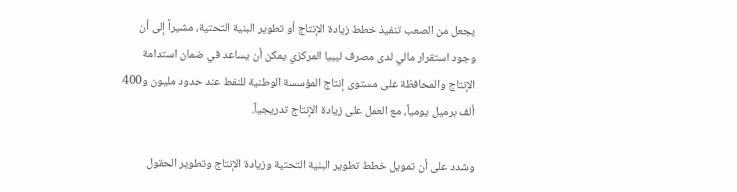يجعل من الصعب تنفيذ خطط زيادة الإنتاج أو تطوير البنية التحتية، مشيراً إلى أن وجود استقرار مالي لدى مصرف ليبيا المركزي يمكن أن يساعد في ضمان استدامة الإنتاج والمحافظة على مستوى إنتاج المؤسسة الوطنية للنفط عند حدود مليون و400 ألف برميل يومياً، مع العمل على زيادة الإنتاج تدريجياً.

وشدد على أن تمويل خطط تطوير البنية التحتية وزيادة الإنتاج وتطوير الحقول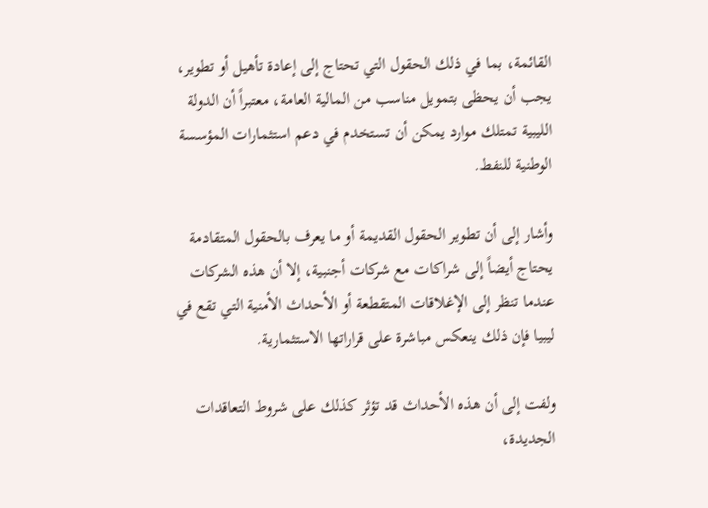القائمة، بما في ذلك الحقول التي تحتاج إلى إعادة تأهيل أو تطوير، يجب أن يحظى بتمويل مناسب من المالية العامة، معتبراً أن الدولة الليبية تمتلك موارد يمكن أن تستخدم في دعم استثمارات المؤسسة الوطنية للنفط.

وأشار إلى أن تطوير الحقول القديمة أو ما يعرف بالحقول المتقادمة يحتاج أيضاً إلى شراكات مع شركات أجنبية، إلا أن هذه الشركات عندما تنظر إلى الإغلاقات المتقطعة أو الأحداث الأمنية التي تقع في ليبيا فإن ذلك ينعكس مباشرة على قراراتها الاستثمارية.

ولفت إلى أن هذه الأحداث قد تؤثر كذلك على شروط التعاقدات الجديدة،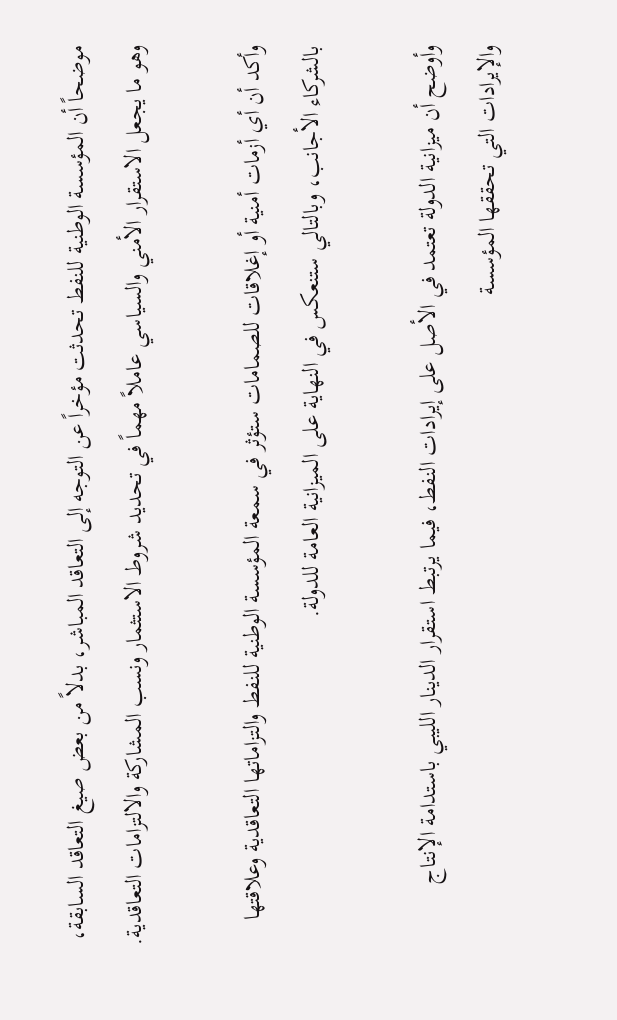موضحاً أن المؤسسة الوطنية للنفط تحدثت مؤخراً عن التوجه إلى التعاقد المباشر، بدلاً من بعض صيغ التعاقد السابقة، وهو ما يجعل الاستقرار الأمني والسياسي عاملاً مهماً في تحديد شروط الاستثمار ونسب المشاركة والالتزامات التعاقدية.

وأكد أن أي أزمات أمنية أو إغلاقات للصمامات ستؤثر في سمعة المؤسسة الوطنية للنفط والتزاماتها التعاقدية وعلاقتها بالشركاء الأجانب، وبالتالي ستنعكس في النهاية على الميزانية العامة للدولة.

وأوضح أن ميزانية الدولة تعتمد في الأصل على إيرادات النفط، فيما يرتبط استقرار الدينار الليبي باستدامة الإنتاج والإيرادات التي تحققها المؤسسة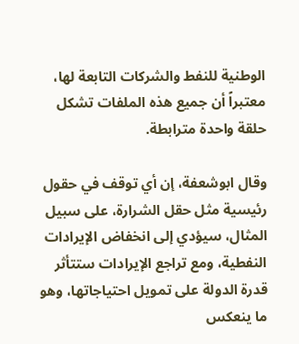الوطنية للنفط والشركات التابعة لها، معتبراً أن جميع هذه الملفات تشكل حلقة واحدة مترابطة.

وقال ابوشعفة، إن أي توقف في حقول رئيسية مثل حقل الشرارة، على سبيل المثال، سيؤدي إلى انخفاض الإيرادات النفطية، ومع تراجع الإيرادات ستتأثر قدرة الدولة على تمويل احتياجاتها، وهو ما ينعكس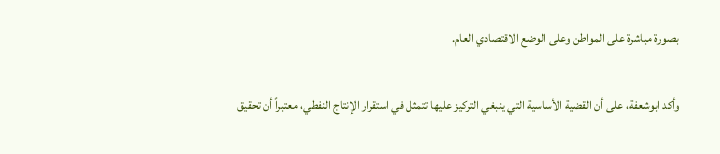بصورة مباشرة على المواطن وعلى الوضع الاقتصادي العام.

وأكد ابوشعفة، على أن القضية الأساسية التي ينبغي التركيز عليها تتمثل في استقرار الإنتاج النفطي، معتبراً أن تحقيق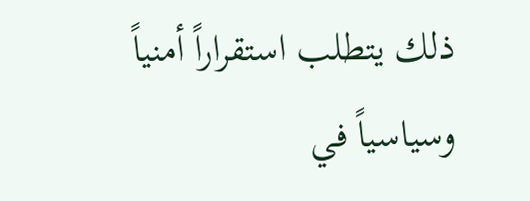ذلك يتطلب استقراراً أمنياً وسياسياً في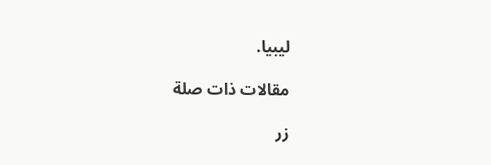ليبيا.

مقالات ذات صلة

زر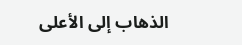الذهاب إلى الأعلى